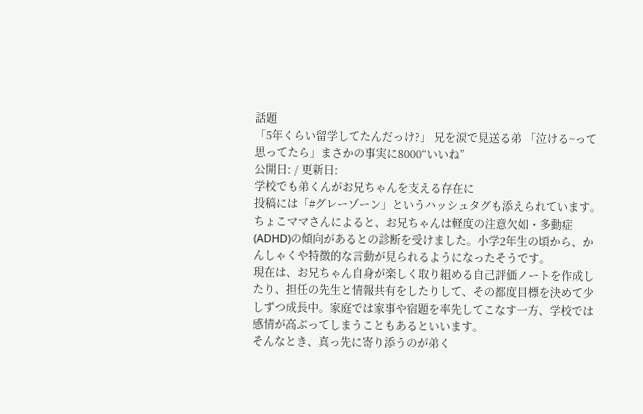話題
「5年くらい留学してたんだっけ?」 兄を涙で見送る弟 「泣ける~って思ってたら」まさかの事実に8000“いいね”
公開日: / 更新日:
学校でも弟くんがお兄ちゃんを支える存在に
投稿には「#グレーゾーン」というハッシュタグも添えられています。ちょこママさんによると、お兄ちゃんは軽度の注意欠如・多動症(ADHD)の傾向があるとの診断を受けました。小学2年生の頃から、かんしゃくや特徴的な言動が見られるようになったそうです。
現在は、お兄ちゃん自身が楽しく取り組める自己評価ノートを作成したり、担任の先生と情報共有をしたりして、その都度目標を決めて少しずつ成長中。家庭では家事や宿題を率先してこなす一方、学校では感情が高ぶってしまうこともあるといいます。
そんなとき、真っ先に寄り添うのが弟く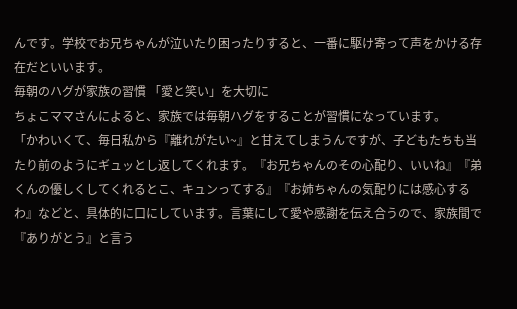んです。学校でお兄ちゃんが泣いたり困ったりすると、一番に駆け寄って声をかける存在だといいます。
毎朝のハグが家族の習慣 「愛と笑い」を大切に
ちょこママさんによると、家族では毎朝ハグをすることが習慣になっています。
「かわいくて、毎日私から『離れがたい~』と甘えてしまうんですが、子どもたちも当たり前のようにギュッとし返してくれます。『お兄ちゃんのその心配り、いいね』『弟くんの優しくしてくれるとこ、キュンってする』『お姉ちゃんの気配りには感心するわ』などと、具体的に口にしています。言葉にして愛や感謝を伝え合うので、家族間で『ありがとう』と言う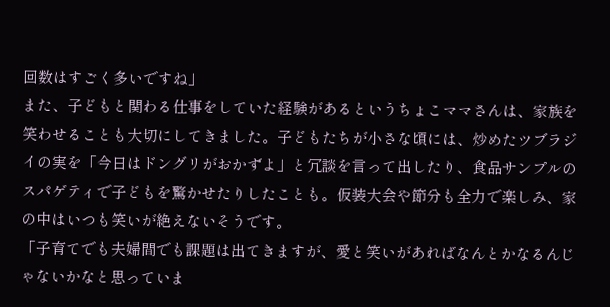回数はすごく多いですね」
また、子どもと関わる仕事をしていた経験があるというちょこママさんは、家族を笑わせることも大切にしてきました。子どもたちが小さな頃には、炒めたツブラジイの実を「今日はドングリがおかずよ」と冗談を言って出したり、食品サンプルのスパゲティで子どもを驚かせたりしたことも。仮装大会や節分も全力で楽しみ、家の中はいつも笑いが絶えないそうです。
「子育てでも夫婦間でも課題は出てきますが、愛と笑いがあればなんとかなるんじゃないかなと思っていま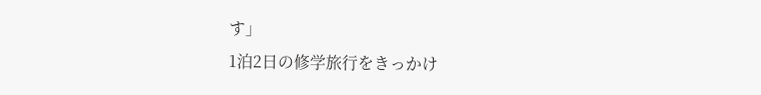す」
1泊2日の修学旅行をきっかけ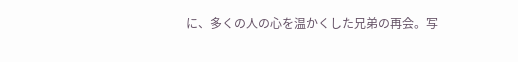に、多くの人の心を温かくした兄弟の再会。写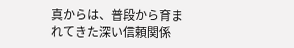真からは、普段から育まれてきた深い信頼関係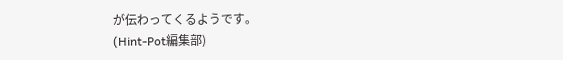が伝わってくるようです。
(Hint-Pot編集部)